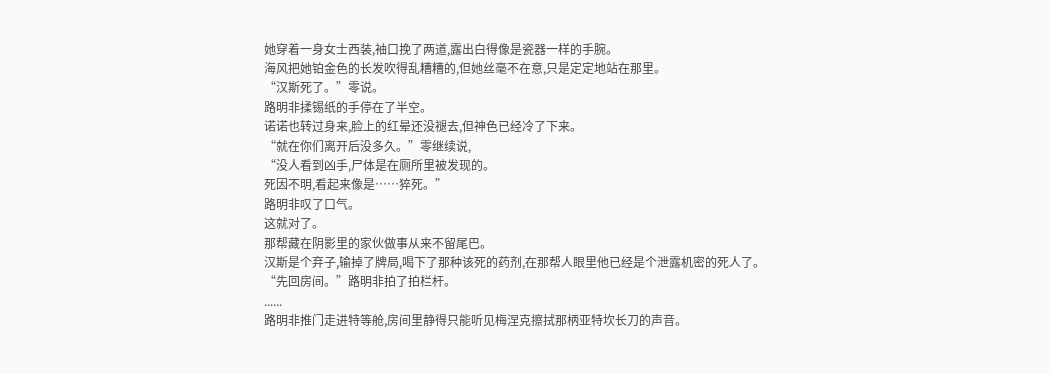她穿着一身女士西装,袖口挽了两道,露出白得像是瓷器一样的手腕。
海风把她铂金色的长发吹得乱糟糟的,但她丝毫不在意,只是定定地站在那里。
“汉斯死了。”零说。
路明非揉锡纸的手停在了半空。
诺诺也转过身来,脸上的红晕还没褪去,但神色已经冷了下来。
“就在你们离开后没多久。”零继续说,
“没人看到凶手,尸体是在厕所里被发现的。
死因不明,看起来像是……猝死。”
路明非叹了口气。
这就对了。
那帮藏在阴影里的家伙做事从来不留尾巴。
汉斯是个弃子,输掉了牌局,喝下了那种该死的药剂,在那帮人眼里他已经是个泄露机密的死人了。
“先回房间。”路明非拍了拍栏杆。
......
路明非推门走进特等舱,房间里静得只能听见梅涅克擦拭那柄亚特坎长刀的声音。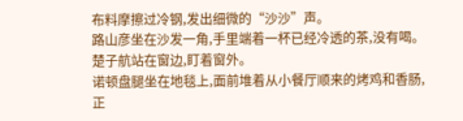布料摩擦过冷钢,发出细微的“沙沙”声。
路山彦坐在沙发一角,手里端着一杯已经冷透的茶,没有喝。
楚子航站在窗边,盯着窗外。
诺顿盘腿坐在地毯上,面前堆着从小餐厅顺来的烤鸡和香肠,
正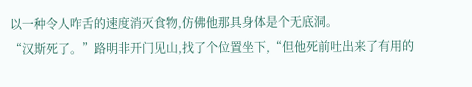以一种令人咋舌的速度消灭食物,仿佛他那具身体是个无底洞。
“汉斯死了。”路明非开门见山,找了个位置坐下,“但他死前吐出来了有用的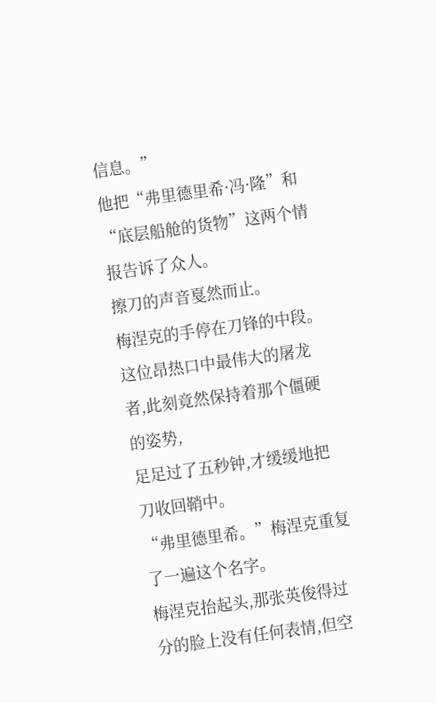信息。”
他把“弗里德里希·冯·隆”和“底层船舱的货物”这两个情报告诉了众人。
擦刀的声音戛然而止。
梅涅克的手停在刀锋的中段。
这位昂热口中最伟大的屠龙者,此刻竟然保持着那个僵硬的姿势,
足足过了五秒钟,才缓缓地把刀收回鞘中。
“弗里德里希。”梅涅克重复了一遍这个名字。
梅涅克抬起头,那张英俊得过分的脸上没有任何表情,但空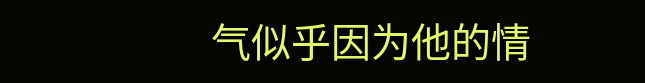气似乎因为他的情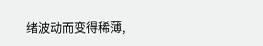绪波动而变得稀薄,